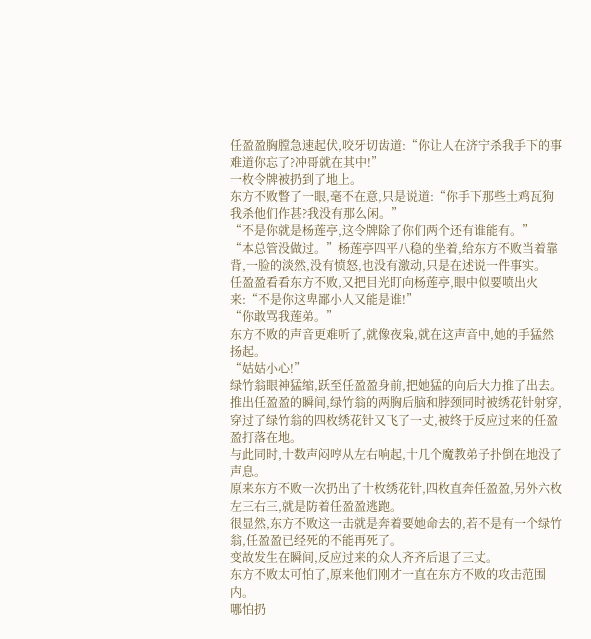任盈盈胸膛急速起伏,咬牙切齿道:“你让人在济宁杀我手下的事难道你忘了?冲哥就在其中!”
一枚令牌被扔到了地上。
东方不败瞥了一眼,毫不在意,只是说道:“你手下那些土鸡瓦狗我杀他们作甚?我没有那么闲。”
“不是你就是杨莲亭,这令牌除了你们两个还有谁能有。”
“本总管没做过。”杨莲亭四平八稳的坐着,给东方不败当着靠背,一脸的淡然,没有愤怒,也没有激动,只是在述说一件事实。
任盈盈看看东方不败,又把目光盯向杨莲亭,眼中似要喷出火来:“不是你这卑鄙小人又能是谁!”
“你敢骂我莲弟。”
东方不败的声音更难听了,就像夜枭,就在这声音中,她的手猛然扬起。
“姑姑小心!”
绿竹翁眼神猛缩,跃至任盈盈身前,把她猛的向后大力推了出去。
推出任盈盈的瞬间,绿竹翁的两胸后脑和脖颈同时被绣花针射穿,穿过了绿竹翁的四枚绣花针又飞了一丈,被终于反应过来的任盈盈打落在地。
与此同时,十数声闷哼从左右响起,十几个魔教弟子扑倒在地没了声息。
原来东方不败一次扔出了十枚绣花针,四枚直奔任盈盈,另外六枚左三右三,就是防着任盈盈逃跑。
很显然,东方不败这一击就是奔着要她命去的,若不是有一个绿竹翁,任盈盈已经死的不能再死了。
变故发生在瞬间,反应过来的众人齐齐后退了三丈。
东方不败太可怕了,原来他们刚才一直在东方不败的攻击范围内。
哪怕扔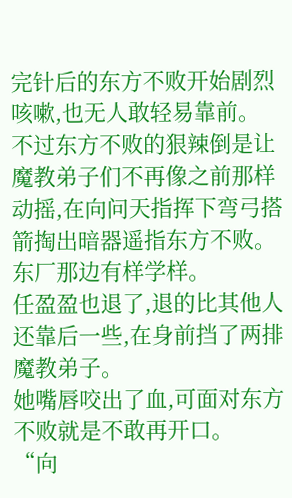完针后的东方不败开始剧烈咳嗽,也无人敢轻易靠前。
不过东方不败的狠辣倒是让魔教弟子们不再像之前那样动摇,在向问天指挥下弯弓搭箭掏出暗器遥指东方不败。
东厂那边有样学样。
任盈盈也退了,退的比其他人还靠后一些,在身前挡了两排魔教弟子。
她嘴唇咬出了血,可面对东方不败就是不敢再开口。
“向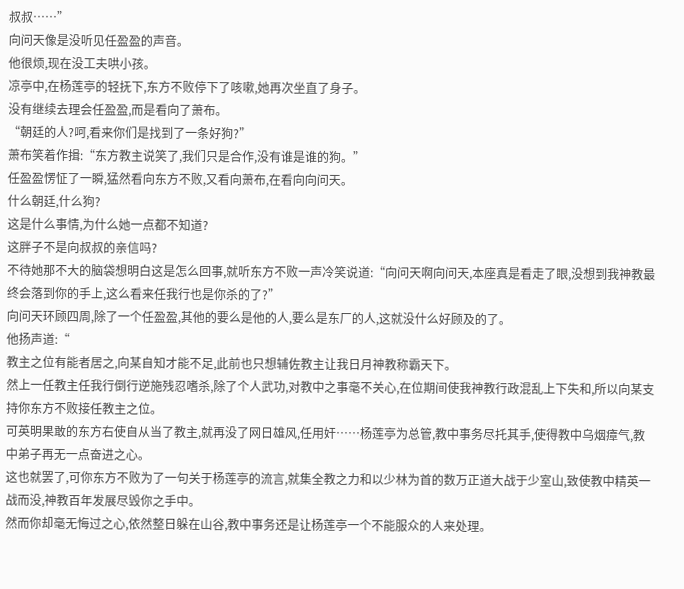叔叔……”
向问天像是没听见任盈盈的声音。
他很烦,现在没工夫哄小孩。
凉亭中,在杨莲亭的轻抚下,东方不败停下了咳嗽,她再次坐直了身子。
没有继续去理会任盈盈,而是看向了萧布。
“朝廷的人?呵,看来你们是找到了一条好狗?”
萧布笑着作揖:“东方教主说笑了,我们只是合作,没有谁是谁的狗。”
任盈盈愣怔了一瞬,猛然看向东方不败,又看向萧布,在看向向问天。
什么朝廷,什么狗?
这是什么事情,为什么她一点都不知道?
这胖子不是向叔叔的亲信吗?
不待她那不大的脑袋想明白这是怎么回事,就听东方不败一声冷笑说道:“向问天啊向问天,本座真是看走了眼,没想到我神教最终会落到你的手上,这么看来任我行也是你杀的了?”
向问天环顾四周,除了一个任盈盈,其他的要么是他的人,要么是东厂的人,这就没什么好顾及的了。
他扬声道:“
教主之位有能者居之,向某自知才能不足,此前也只想辅佐教主让我日月神教称霸天下。
然上一任教主任我行倒行逆施残忍嗜杀,除了个人武功,对教中之事毫不关心,在位期间使我神教行政混乱上下失和,所以向某支持你东方不败接任教主之位。
可英明果敢的东方右使自从当了教主,就再没了网日雄风,任用奸……杨莲亭为总管,教中事务尽托其手,使得教中乌烟瘴气,教中弟子再无一点奋进之心。
这也就罢了,可你东方不败为了一句关于杨莲亭的流言,就集全教之力和以少林为首的数万正道大战于少室山,致使教中精英一战而没,神教百年发展尽毁你之手中。
然而你却毫无悔过之心,依然整日躲在山谷,教中事务还是让杨莲亭一个不能服众的人来处理。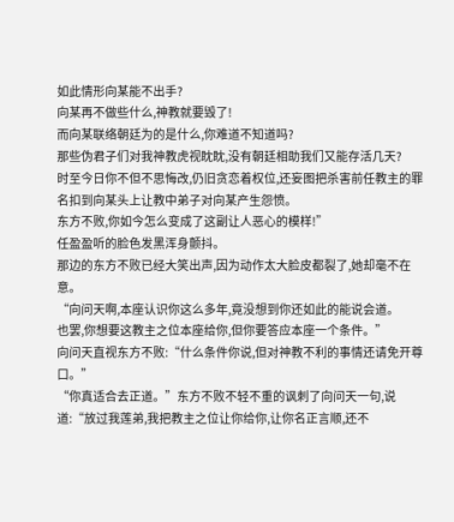如此情形向某能不出手?
向某再不做些什么,神教就要毁了!
而向某联络朝廷为的是什么,你难道不知道吗?
那些伪君子们对我神教虎视眈眈,没有朝廷相助我们又能存活几天?
时至今日你不但不思悔改,仍旧贪恋着权位,还妄图把杀害前任教主的罪名扣到向某头上让教中弟子对向某产生怨愤。
东方不败,你如今怎么变成了这副让人恶心的模样!”
任盈盈听的脸色发黑浑身颤抖。
那边的东方不败已经大笑出声,因为动作太大脸皮都裂了,她却毫不在意。
“向问天啊,本座认识你这么多年,竟没想到你还如此的能说会道。
也罢,你想要这教主之位本座给你,但你要答应本座一个条件。”
向问天直视东方不败:“什么条件你说,但对神教不利的事情还请免开尊口。”
“你真适合去正道。”东方不败不轻不重的讽刺了向问天一句,说道:“放过我莲弟,我把教主之位让你给你,让你名正言顺,还不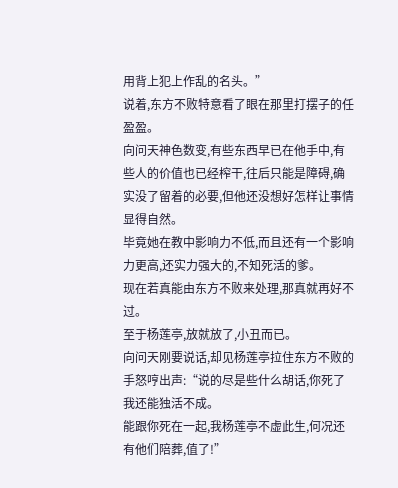用背上犯上作乱的名头。”
说着,东方不败特意看了眼在那里打摆子的任盈盈。
向问天神色数变,有些东西早已在他手中,有些人的价值也已经榨干,往后只能是障碍,确实没了留着的必要,但他还没想好怎样让事情显得自然。
毕竟她在教中影响力不低,而且还有一个影响力更高,还实力强大的,不知死活的爹。
现在若真能由东方不败来处理,那真就再好不过。
至于杨莲亭,放就放了,小丑而已。
向问天刚要说话,却见杨莲亭拉住东方不败的手怒哼出声:“说的尽是些什么胡话,你死了我还能独活不成。
能跟你死在一起,我杨莲亭不虚此生,何况还有他们陪葬,值了!”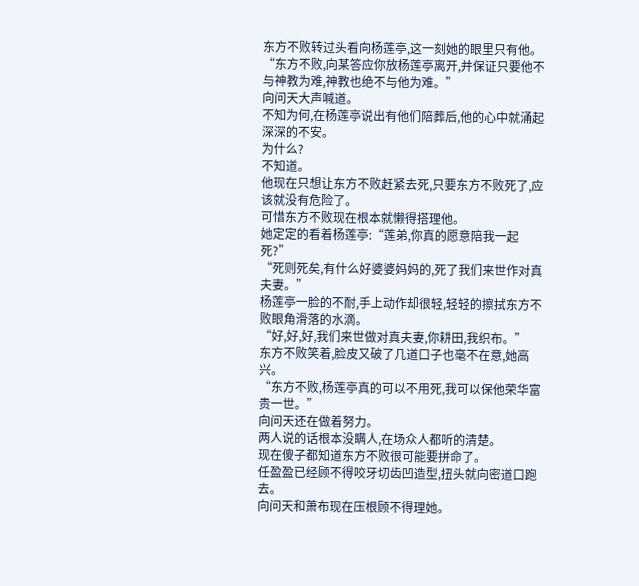东方不败转过头看向杨莲亭,这一刻她的眼里只有他。
“东方不败,向某答应你放杨莲亭离开,并保证只要他不与神教为难,神教也绝不与他为难。”
向问天大声喊道。
不知为何,在杨莲亭说出有他们陪葬后,他的心中就涌起深深的不安。
为什么?
不知道。
他现在只想让东方不败赶紧去死,只要东方不败死了,应该就没有危险了。
可惜东方不败现在根本就懒得搭理他。
她定定的看着杨莲亭:“莲弟,你真的愿意陪我一起死?”
“死则死矣,有什么好婆婆妈妈的,死了我们来世作对真夫妻。”
杨莲亭一脸的不耐,手上动作却很轻,轻轻的擦拭东方不败眼角滑落的水滴。
“好,好,好,我们来世做对真夫妻,你耕田,我织布。”
东方不败笑着,脸皮又破了几道口子也毫不在意,她高兴。
“东方不败,杨莲亭真的可以不用死,我可以保他荣华富贵一世。”
向问天还在做着努力。
两人说的话根本没瞒人,在场众人都听的清楚。
现在傻子都知道东方不败很可能要拼命了。
任盈盈已经顾不得咬牙切齿凹造型,扭头就向密道口跑去。
向问天和萧布现在压根顾不得理她。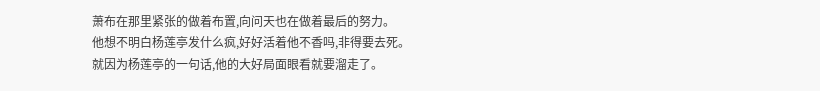萧布在那里紧张的做着布置,向问天也在做着最后的努力。
他想不明白杨莲亭发什么疯,好好活着他不香吗,非得要去死。
就因为杨莲亭的一句话,他的大好局面眼看就要溜走了。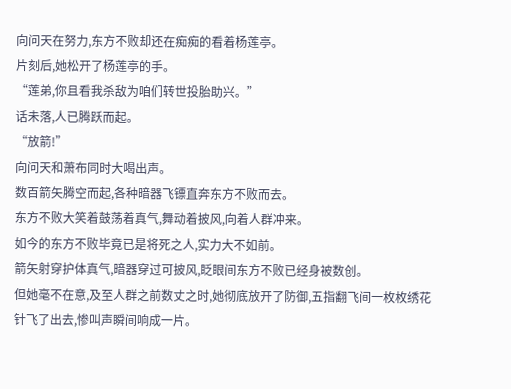向问天在努力,东方不败却还在痴痴的看着杨莲亭。
片刻后,她松开了杨莲亭的手。
“莲弟,你且看我杀敌为咱们转世投胎助兴。”
话未落,人已腾跃而起。
“放箭!”
向问天和萧布同时大喝出声。
数百箭矢腾空而起,各种暗器飞镖直奔东方不败而去。
东方不败大笑着鼓荡着真气,舞动着披风,向着人群冲来。
如今的东方不败毕竟已是将死之人,实力大不如前。
箭矢射穿护体真气,暗器穿过可披风,眨眼间东方不败已经身被数创。
但她毫不在意,及至人群之前数丈之时,她彻底放开了防御,五指翻飞间一枚枚绣花针飞了出去,惨叫声瞬间响成一片。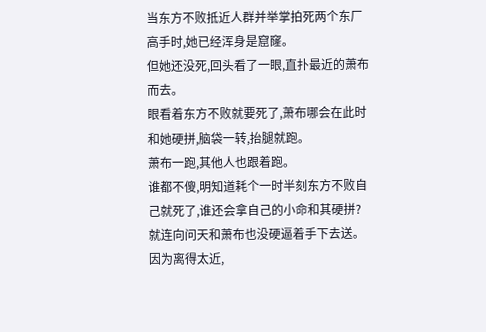当东方不败抵近人群并举掌拍死两个东厂高手时,她已经浑身是窟窿。
但她还没死,回头看了一眼,直扑最近的萧布而去。
眼看着东方不败就要死了,萧布哪会在此时和她硬拼,脑袋一转,抬腿就跑。
萧布一跑,其他人也跟着跑。
谁都不傻,明知道耗个一时半刻东方不败自己就死了,谁还会拿自己的小命和其硬拼?
就连向问天和萧布也没硬逼着手下去送。
因为离得太近,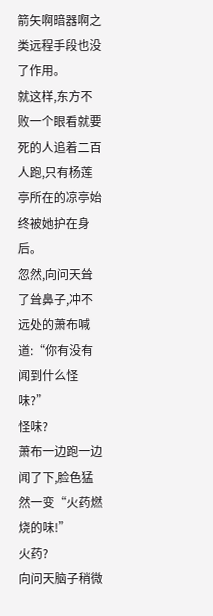箭矢啊暗器啊之类远程手段也没了作用。
就这样,东方不败一个眼看就要死的人追着二百人跑,只有杨莲亭所在的凉亭始终被她护在身后。
忽然,向问天耸了耸鼻子,冲不远处的萧布喊道:“你有没有闻到什么怪味?”
怪味?
萧布一边跑一边闻了下,脸色猛然一变“火药燃烧的味!”
火药?
向问天脑子稍微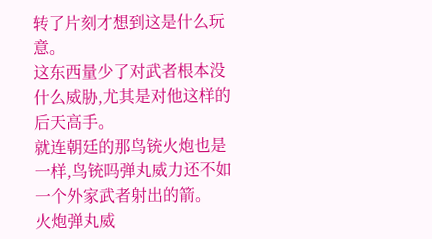转了片刻才想到这是什么玩意。
这东西量少了对武者根本没什么威胁,尤其是对他这样的后天高手。
就连朝廷的那鸟铳火炮也是一样,鸟铳吗弹丸威力还不如一个外家武者射出的箭。
火炮弹丸威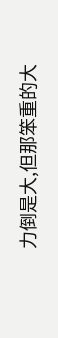力倒是大,但那笨重的大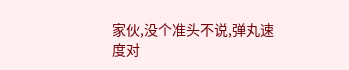家伙,没个准头不说,弹丸速度对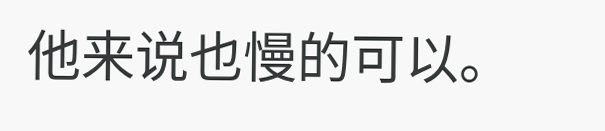他来说也慢的可以。